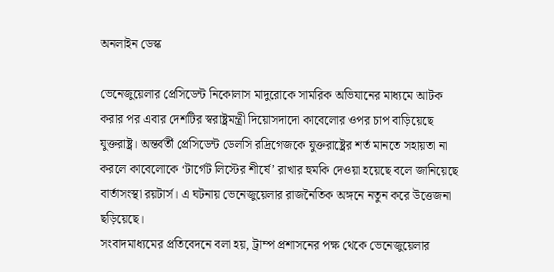অনলাইন ডেস্ক

ভেনেজুয়েলার প্রেসিডেন্ট নিকোলাস মাদুরোকে সামরিক অভিযানের মাধ্যমে আটক করার পর এবার দেশটির স্বরাষ্ট্রমন্ত্রী দিয়োসদাদো কাবেলোর ওপর চাপ বাড়িয়েছে যুক্তরাষ্ট্র। অন্তর্বর্তী প্রেসিডেন্ট ডেলসি রদ্রিগেজকে যুক্তরাষ্ট্রের শর্ত মানতে সহায়তা না করলে কাবেলোকে ‘টার্গেট লিস্টের শীর্ষে’ রাখার হুমকি দেওয়া হয়েছে বলে জানিয়েছে বার্তাসংস্থা রয়টার্স। এ ঘটনায় ভেনেজুয়েলার রাজনৈতিক অঙ্গনে নতুন করে উত্তেজনা ছড়িয়েছে।
সংবাদমাধ্যমের প্রতিবেদনে বলা হয়, ট্রাম্প প্রশাসনের পক্ষ থেকে ভেনেজুয়েলার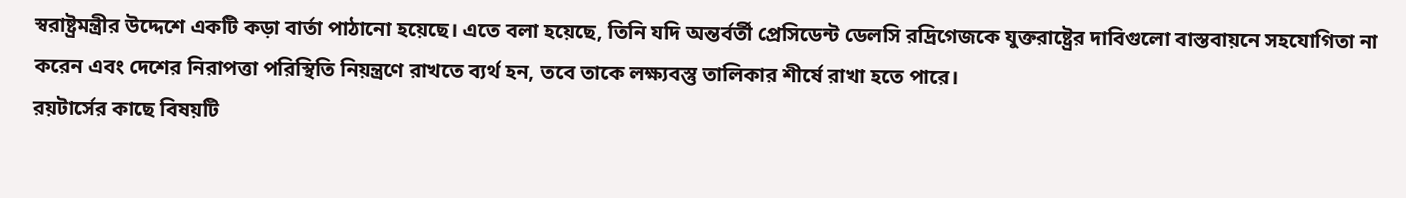স্বরাষ্ট্রমন্ত্রীর উদ্দেশে একটি কড়া বার্তা পাঠানো হয়েছে। এতে বলা হয়েছে, তিনি যদি অন্তর্বর্তী প্রেসিডেন্ট ডেলসি রদ্রিগেজকে যুক্তরাষ্ট্রের দাবিগুলো বাস্তবায়নে সহযোগিতা না করেন এবং দেশের নিরাপত্তা পরিস্থিতি নিয়ন্ত্রণে রাখতে ব্যর্থ হন, তবে তাকে লক্ষ্যবস্তু তালিকার শীর্ষে রাখা হতে পারে।
রয়টার্সের কাছে বিষয়টি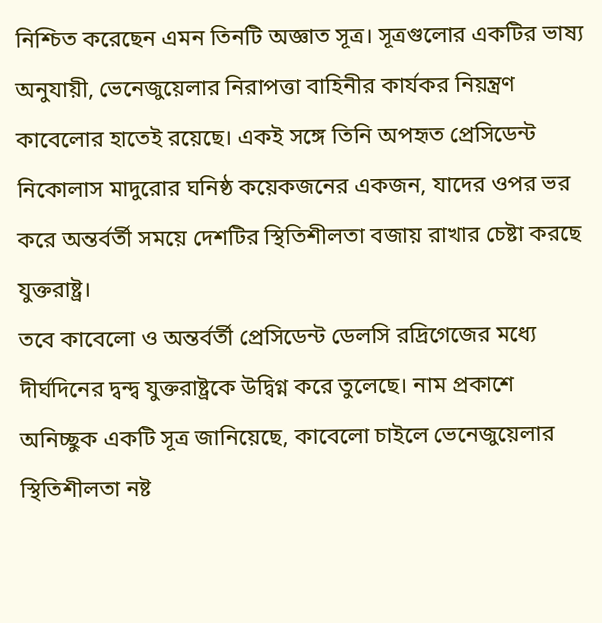নিশ্চিত করেছেন এমন তিনটি অজ্ঞাত সূত্র। সূত্রগুলোর একটির ভাষ্য অনুযায়ী, ভেনেজুয়েলার নিরাপত্তা বাহিনীর কার্যকর নিয়ন্ত্রণ কাবেলোর হাতেই রয়েছে। একই সঙ্গে তিনি অপহৃত প্রেসিডেন্ট নিকোলাস মাদুরোর ঘনিষ্ঠ কয়েকজনের একজন, যাদের ওপর ভর করে অন্তর্বর্তী সময়ে দেশটির স্থিতিশীলতা বজায় রাখার চেষ্টা করছে যুক্তরাষ্ট্র।
তবে কাবেলো ও অন্তর্বর্তী প্রেসিডেন্ট ডেলসি রদ্রিগেজের মধ্যে দীর্ঘদিনের দ্বন্দ্ব যুক্তরাষ্ট্রকে উদ্বিগ্ন করে তুলেছে। নাম প্রকাশে অনিচ্ছুক একটি সূত্র জানিয়েছে, কাবেলো চাইলে ভেনেজুয়েলার স্থিতিশীলতা নষ্ট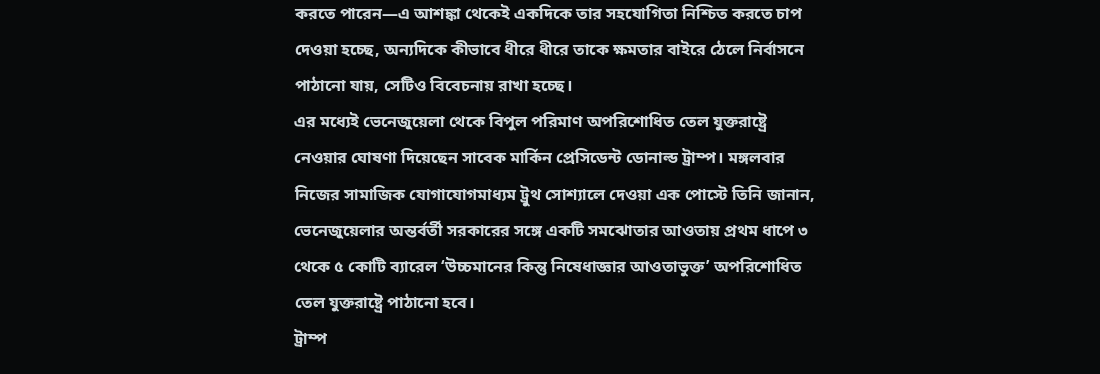করতে পারেন—এ আশঙ্কা থেকেই একদিকে তার সহযোগিতা নিশ্চিত করতে চাপ দেওয়া হচ্ছে, অন্যদিকে কীভাবে ধীরে ধীরে তাকে ক্ষমতার বাইরে ঠেলে নির্বাসনে পাঠানো যায়, সেটিও বিবেচনায় রাখা হচ্ছে।
এর মধ্যেই ভেনেজুয়েলা থেকে বিপুল পরিমাণ অপরিশোধিত তেল যুক্তরাষ্ট্রে নেওয়ার ঘোষণা দিয়েছেন সাবেক মার্কিন প্রেসিডেন্ট ডোনাল্ড ট্রাম্প। মঙ্গলবার নিজের সামাজিক যোগাযোগমাধ্যম ট্রুথ সোশ্যালে দেওয়া এক পোস্টে তিনি জানান, ভেনেজুয়েলার অন্তর্বর্তী সরকারের সঙ্গে একটি সমঝোতার আওতায় প্রথম ধাপে ৩ থেকে ৫ কোটি ব্যারেল ‘উচ্চমানের কিন্তু নিষেধাজ্ঞার আওতাভুক্ত’ অপরিশোধিত তেল যুক্তরাষ্ট্রে পাঠানো হবে।
ট্রাম্প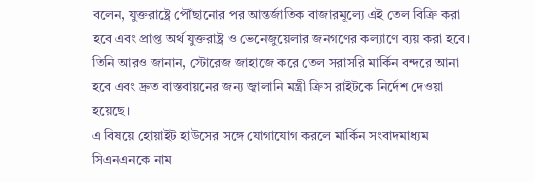বলেন, যুক্তরাষ্ট্রে পৌঁছানোর পর আন্তর্জাতিক বাজারমূল্যে এই তেল বিক্রি করা হবে এবং প্রাপ্ত অর্থ যুক্তরাষ্ট্র ও ভেনেজুয়েলার জনগণের কল্যাণে ব্যয় করা হবে। তিনি আরও জানান, স্টোরেজ জাহাজে করে তেল সরাসরি মার্কিন বন্দরে আনা হবে এবং দ্রুত বাস্তবায়নের জন্য জ্বালানি মন্ত্রী ক্রিস রাইটকে নির্দেশ দেওয়া হয়েছে।
এ বিষয়ে হোয়াইট হাউসের সঙ্গে যোগাযোগ করলে মার্কিন সংবাদমাধ্যম সিএনএনকে নাম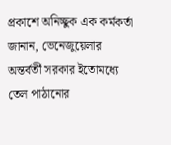প্রকাশে অনিচ্ছুক এক কর্মকর্তা জানান, ভেনেজুয়েলার অন্তর্বর্তী সরকার ইতোমধ্যে তেল পাঠানোর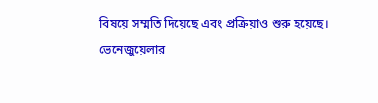বিষয়ে সম্মতি দিয়েছে এবং প্রক্রিয়াও শুরু হয়েছে।
ভেনেজুয়েলার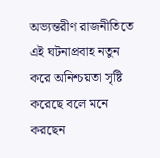অভ্যন্তরীণ রাজনীতিতে এই ঘটনাপ্রবাহ নতুন করে অনিশ্চয়তা সৃষ্টি করেছে বলে মনে করছেন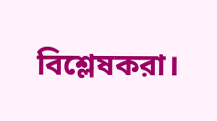বিশ্লেষকরা।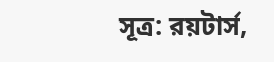সূত্র: রয়টার্স,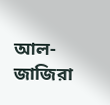আল-জাজিরা